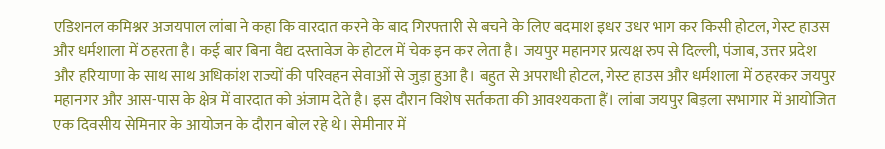एडिशनल कमिश्नर अजयपाल लांबा ने कहा कि वारदात करने के बाद गिरफ्तारी से बचने के लिए बदमाश इधर उधर भाग कर किसी होटल, गेस्ट हाउस और धर्मशाला में ठहरता है। कई बार बिना वैद्य दस्तावेज के होटल में चेक इन कर लेता है। जयपुर महानगर प्रत्यक्ष रुप से दिल्ली, पंजाब, उत्तर प्रदेश और हरियाणा के साथ साथ अधिकांश राज्यों की परिवहन सेवाओं से जुड़ा हुआ है। बहुत से अपराधी होटल, गेस्ट हाउस और धर्मशाला में ठहरकर जयपुर महानगर और आस-पास के क्षेत्र में वारदात को अंजाम देते है। इस दौरान विशेष सर्तकता की आवश्यकता हैं। लांबा जयपुर बिड़ला सभागार में आयोजित एक दिवसीय सेमिनार के आयोजन के दौरान बोल रहे थे। सेमीनार में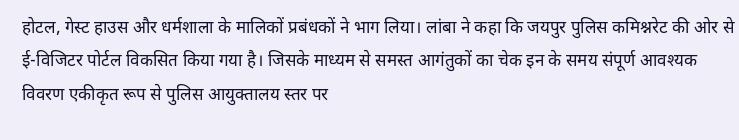होटल, गेस्ट हाउस और धर्मशाला के मालिकों प्रबंधकों ने भाग लिया। लांबा ने कहा कि जयपुर पुलिस कमिश्नरेट की ओर से ई-विजिटर पोर्टल विकसित किया गया है। जिसके माध्यम से समस्त आगंतुकों का चेक इन के समय संपूर्ण आवश्यक विवरण एकीकृत रूप से पुलिस आयुक्तालय स्तर पर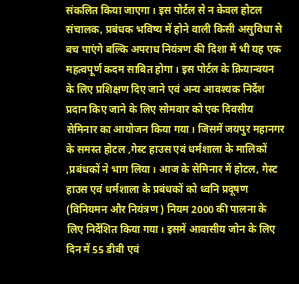संकलित किया जाएगा। इस पोर्टल से न केवल होटल संचालक, प्रबंधक भविष्य में होने वाली किसी असुविधा से बच पाएंगे बल्कि अपराध नियंत्रण की दिशा में भी यह एक महत्वपूर्ण कदम साबित होगा। इस पोर्टल के क्रियान्वयन के लिए प्रशिक्षण दिए जाने एवं अन्य आवश्यक निर्देश प्रदान किए जाने के लिए सोमवार को एक दिवसीय सेमिनार का आयोजन किया गया। जिसमें जयपुर महानगर के समस्त होटल ,गेस्ट हाउस एवं धर्मशाला के मालिकों ,प्रबंधकों ने भाग लिया। आज के सेमिनार में होटल, गेस्ट हाउस एवं धर्मशाला के प्रबंधकों को ध्वनि प्रदूषण (विनियमन और नियंत्रण ) नियम 2000 की पालना के लिए निर्देशित किया गया। इसमें आवासीय जोन के लिए दिन में 55 डीबी एवं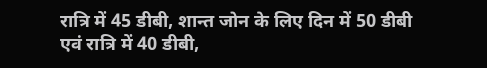रात्रि में 45 डीबी, शान्त जोन के लिए दिन में 50 डीबी
एवं रात्रि में 40 डीबी,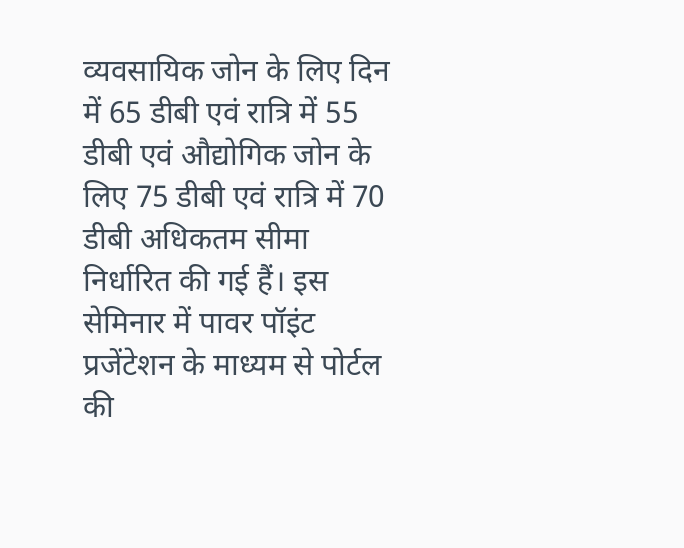व्यवसायिक जोन के लिए दिन में 65 डीबी एवं रात्रि में 55 डीबी एवं औद्योगिक जोन के लिए 75 डीबी एवं रात्रि में 70 डीबी अधिकतम सीमा निर्धारित की गई हैं। इस सेमिनार में पावर पॉइंट प्रजेंटेशन के माध्यम से पोर्टल की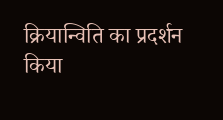क्रियान्विति का प्रदर्शन किया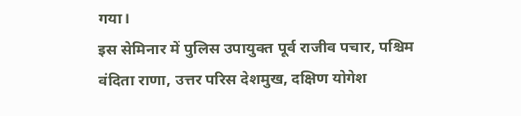गया।
इस सेमिनार में पुलिस उपायुक्त पूर्व राजीव पचार, पश्चिम वंदिता राणा, उत्तर परिस देशमुख, दक्षिण योगेश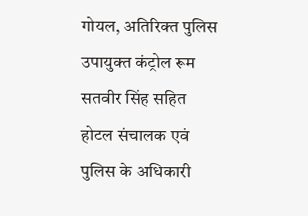गोयल, अतिरिक्त पुलिस उपायुक्त कंट्रोल रूम सतवीर सिंह सहित होटल संचालक एवं पुलिस के अधिकारी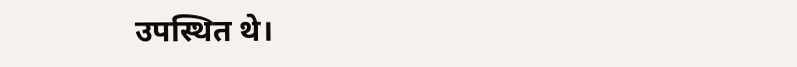उपस्थित थे।